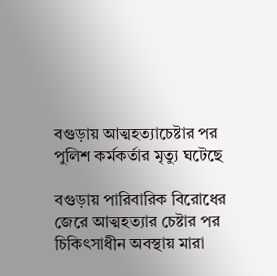বগুড়ায় আত্মহত্যাচেষ্টার পর পুলিশ কর্মকর্তার মৃত্যু ঘটেছে

বগুড়ায় পারিবারিক বিরোধের জেরে আত্মহত্যার চেষ্টার পর চিকিৎসাধীন অবস্থায় মারা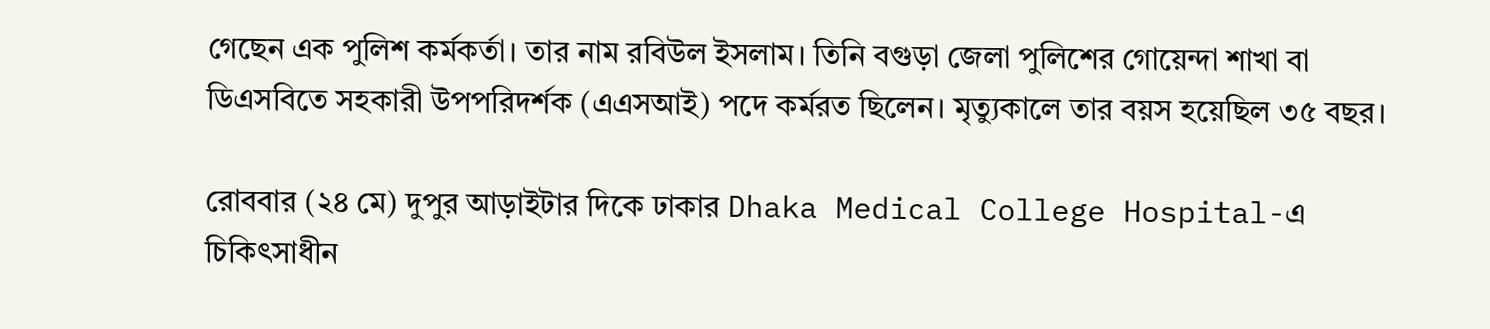গেছেন এক পুলিশ কর্মকর্তা। তার নাম রবিউল ইসলাম। তিনি বগুড়া জেলা পুলিশের গোয়েন্দা শাখা বা ডিএসবিতে সহকারী উপপরিদর্শক (এএসআই) পদে কর্মরত ছিলেন। মৃত্যুকালে তার বয়স হয়েছিল ৩৫ বছর।

রোববার (২৪ মে) দুপুর আড়াইটার দিকে ঢাকার Dhaka Medical College Hospital-এ চিকিৎসাধীন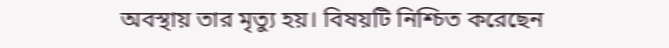অবস্থায় তার মৃত্যু হয়। বিষয়টি নিশ্চিত করেছেন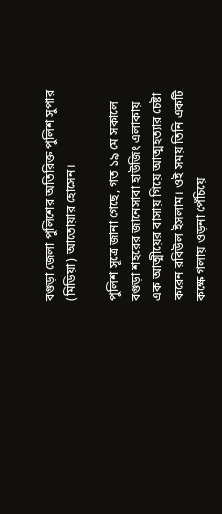বগুড়া জেলা পুলিশের অতিরিক্ত পুলিশ সুপার (মিডিয়া) আতোয়ার হোসেন।

পুলিশ সূত্রে জানা গেছে, গত ১৯ মে সকালে বগুড়া শহরের জানেসাবা হাউজিং এলাকায় এক আত্মীয়ের বাসায় গিয়ে আত্মহত্যার চেষ্টা করেন রবিউল ইসলাম। ওই সময় তিনি একটি কক্ষে গলায় ওড়না পেঁচিয়ে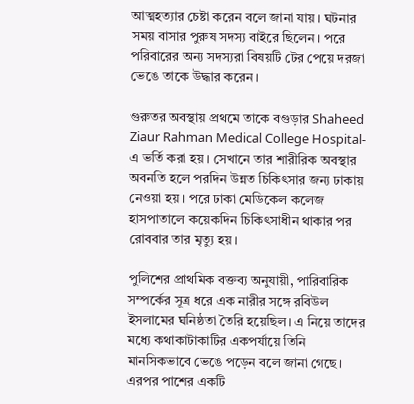আত্মহত্যার চেষ্টা করেন বলে জানা যায়। ঘটনার সময় বাসার পুরুষ সদস্য বাইরে ছিলেন। পরে পরিবারের অন্য সদস্যরা বিষয়টি টের পেয়ে দরজা ভেঙে তাকে উদ্ধার করেন।

গুরুতর অবস্থায় প্রথমে তাকে বগুড়ার Shaheed Ziaur Rahman Medical College Hospital-এ ভর্তি করা হয়। সেখানে তার শারীরিক অবস্থার অবনতি হলে পরদিন উন্নত চিকিৎসার জন্য ঢাকায় নেওয়া হয়। পরে ঢাকা মেডিকেল কলেজ হাসপাতালে কয়েকদিন চিকিৎসাধীন থাকার পর রোববার তার মৃত্যু হয়।

পুলিশের প্রাথমিক বক্তব্য অনুযায়ী, পারিবারিক সম্পর্কের সূত্র ধরে এক নারীর সঙ্গে রবিউল ইসলামের ঘনিষ্ঠতা তৈরি হয়েছিল। এ নিয়ে তাদের মধ্যে কথাকাটাকাটির একপর্যায়ে তিনি মানসিকভাবে ভেঙে পড়েন বলে জানা গেছে। এরপর পাশের একটি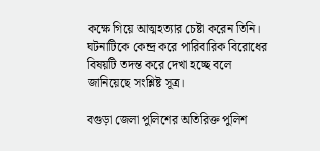কক্ষে গিয়ে আত্মহত্যার চেষ্টা করেন তিনি। ঘটনাটিকে কেন্দ্র করে পারিবারিক বিরোধের বিষয়টি তদন্ত করে দেখা হচ্ছে বলে জানিয়েছে সংশ্লিষ্ট সূত্র।

বগুড়া জেলা পুলিশের অতিরিক্ত পুলিশ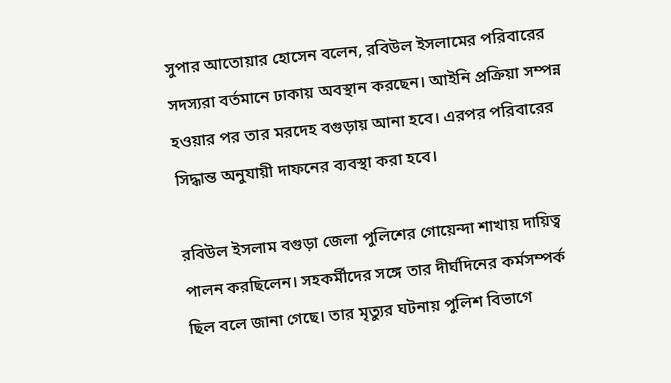সুপার আতোয়ার হোসেন বলেন, রবিউল ইসলামের পরিবারের সদস্যরা বর্তমানে ঢাকায় অবস্থান করছেন। আইনি প্রক্রিয়া সম্পন্ন হওয়ার পর তার মরদেহ বগুড়ায় আনা হবে। এরপর পরিবারের সিদ্ধান্ত অনুযায়ী দাফনের ব্যবস্থা করা হবে।

রবিউল ইসলাম বগুড়া জেলা পুলিশের গোয়েন্দা শাখায় দায়িত্ব পালন করছিলেন। সহকর্মীদের সঙ্গে তার দীর্ঘদিনের কর্মসম্পর্ক ছিল বলে জানা গেছে। তার মৃত্যুর ঘটনায় পুলিশ বিভাগে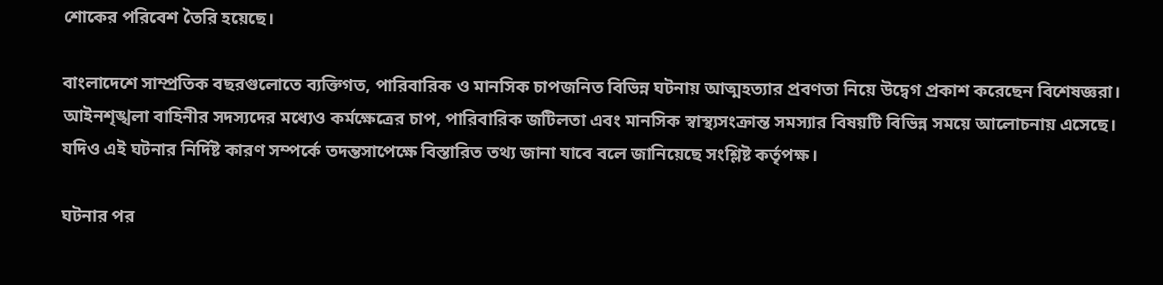শোকের পরিবেশ তৈরি হয়েছে।

বাংলাদেশে সাম্প্রতিক বছরগুলোতে ব্যক্তিগত, পারিবারিক ও মানসিক চাপজনিত বিভিন্ন ঘটনায় আত্মহত্যার প্রবণতা নিয়ে উদ্বেগ প্রকাশ করেছেন বিশেষজ্ঞরা। আইনশৃঙ্খলা বাহিনীর সদস্যদের মধ্যেও কর্মক্ষেত্রের চাপ, পারিবারিক জটিলতা এবং মানসিক স্বাস্থ্যসংক্রান্ত সমস্যার বিষয়টি বিভিন্ন সময়ে আলোচনায় এসেছে। যদিও এই ঘটনার নির্দিষ্ট কারণ সম্পর্কে তদন্তসাপেক্ষে বিস্তারিত তথ্য জানা যাবে বলে জানিয়েছে সংশ্লিষ্ট কর্তৃপক্ষ।

ঘটনার পর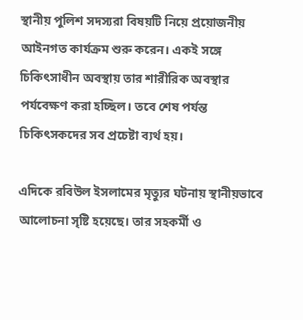স্থানীয় পুলিশ সদস্যরা বিষয়টি নিয়ে প্রয়োজনীয় আইনগত কার্যক্রম শুরু করেন। একই সঙ্গে চিকিৎসাধীন অবস্থায় তার শারীরিক অবস্থার পর্যবেক্ষণ করা হচ্ছিল। তবে শেষ পর্যন্ত চিকিৎসকদের সব প্রচেষ্টা ব্যর্থ হয়।

এদিকে রবিউল ইসলামের মৃত্যুর ঘটনায় স্থানীয়ভাবে আলোচনা সৃষ্টি হয়েছে। তার সহকর্মী ও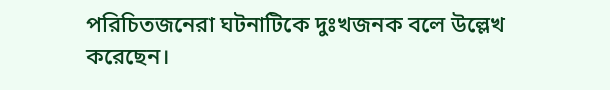পরিচিতজনেরা ঘটনাটিকে দুঃখজনক বলে উল্লেখ করেছেন।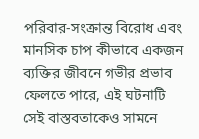পরিবার-সংক্রান্ত বিরোধ এবং মানসিক চাপ কীভাবে একজন ব্যক্তির জীবনে গভীর প্রভাব ফেলতে পারে, এই ঘটনাটি সেই বাস্তবতাকেও সামনে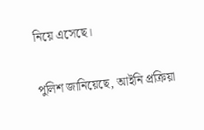নিয়ে এসেছে।

পুলিশ জানিয়েছে, আইনি প্রক্রিয়া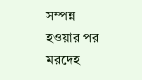সম্পন্ন হওয়ার পর মরদেহ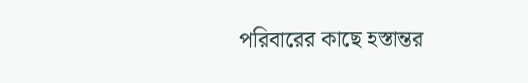পরিবারের কাছে হস্তান্তর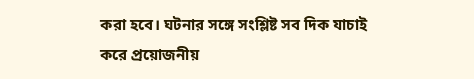করা হবে। ঘটনার সঙ্গে সংশ্লিষ্ট সব দিক যাচাই করে প্রয়োজনীয়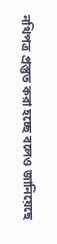নথিপত্র প্রস্তুত করা হচ্ছে বলেও জানিয়েছে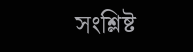সংশ্লিষ্ট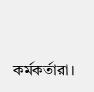কর্মকর্তারা।